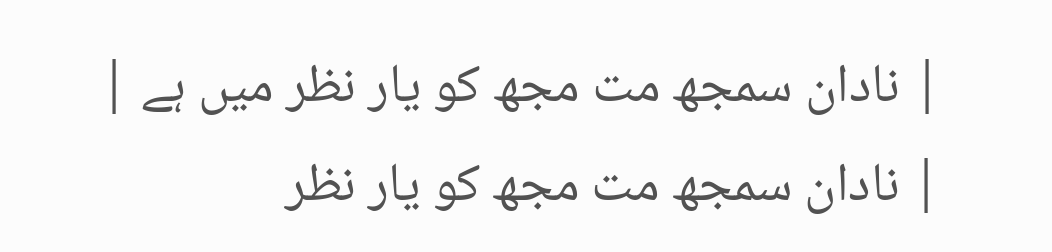| نادان سمجھ مت مجھ کو یار نظر میں ہے |
| نادان سمجھ مت مجھ کو یار نظر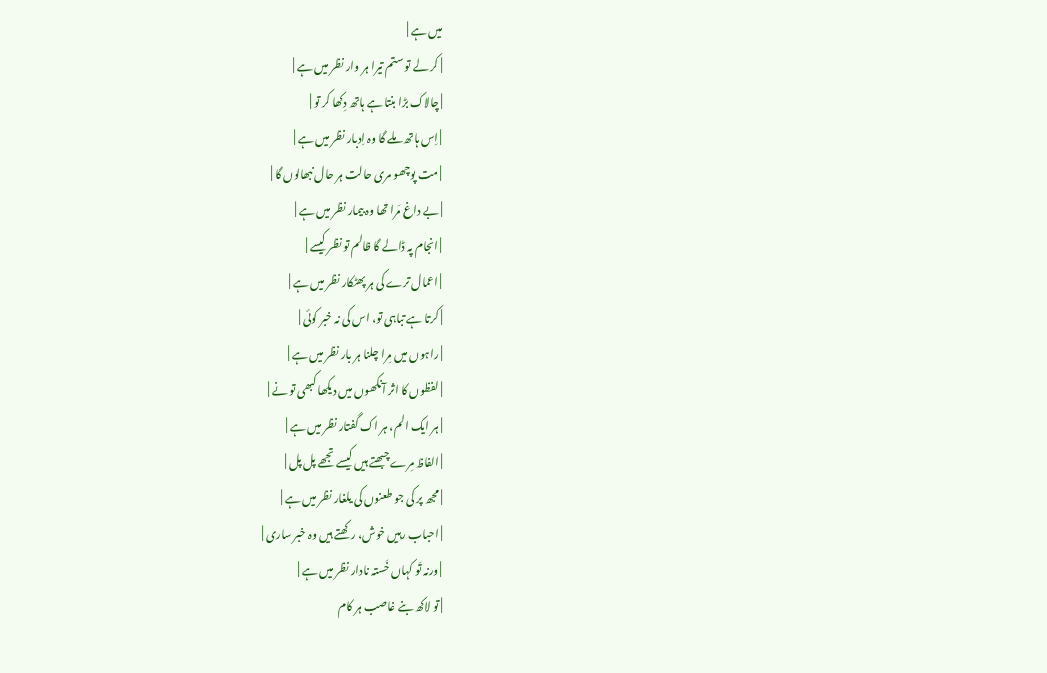میں ہے |
| کر لے تو ستم تیرا ہر وار نظر میں ہے |
| چالاک بڑا بنتا ہے ہاتھ دِکھا کر تو |
| اِس ہاتھ ملے گا وہ اِدبار نظر میں ہے |
| مت پوچھو مری حالت ہر حال نبھالوں گا |
| بے داغ مَرا تھا وہ بیمار نظر میں ہے |
| انجام پہ ڈالے گا ظالم تو نظر کیسے |
| اعمال ترے کی ہر پھٹکار نظر میں ہے |
| کرتا ہے تباہی تو، اس کی نہ خبر کوئی |
| راہوں میں مِرا چلنا ہر بار نظر میں ہے |
| لفظوں کا اثر آنکھوں میں دیکھا کبھی تو نے |
| ہر ایک الم، ہر اک گفتار نظر میں ہے |
| الفاظ مِرے چبھتے ہیں کیسے تجھے پل پل |
| مجھ پر کی جو طعنوں کی یلغار نظر میں ہے |
| احباب رہیں خوش، رکھتے ہیں وہ خبر ساری |
| ورنہ تَو کہاں خَستہ نادار نظر میں ہے |
| تو لاکھ بنے غاصب ہر کام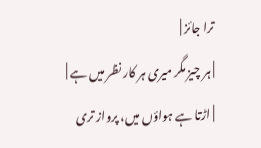ترا جائز |
| ہر چیز مگر میری ہر کار نظر میں ہے |
| اڑتا ہے ہواؤں میں، پرواز تری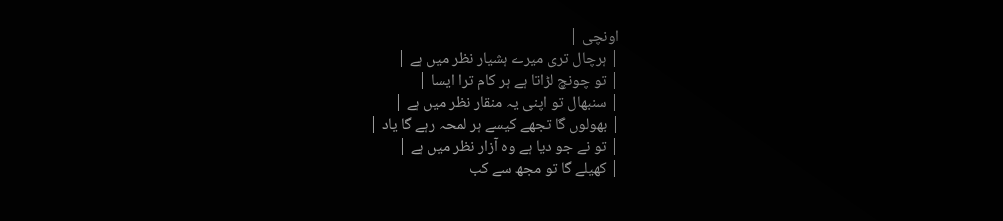اونچی |
| ہرچال تری میرے ہشیار نظر میں ہے |
| تو چونچ لڑاتا ہے ہر کام ترا ایسا |
| سنبھال تو اپنی یہ منقار نظر میں ہے |
| بھولوں گا تجھے کیسے ہر لمحہ رہے گا یاد |
| تو نے جو دیا ہے وہ آزار نظر میں ہے |
| کھیلے گا تو مجھ سے کب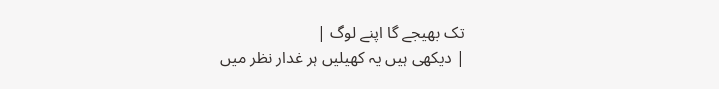تک بھیجے گا اپنے لوگ |
| دیکھی ہیں یہ کھیلیں ہر غدار نظر میں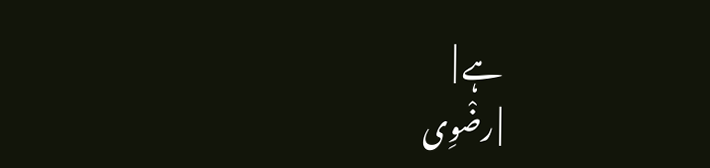ہے |
| رضْوِی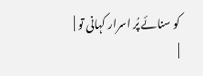کو سنائے پُر اسرار کہانی تو |
|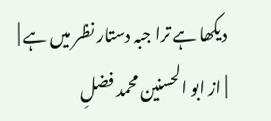دیکھا ہے ترا جبہ دستار نظر میں ہے |
| از ابو الحسنین محمد فضلِ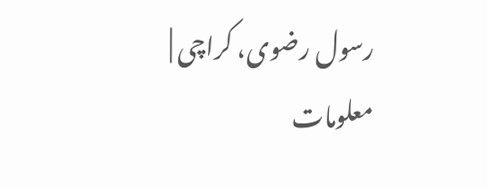رسول رضوی، کراچی |
معلومات